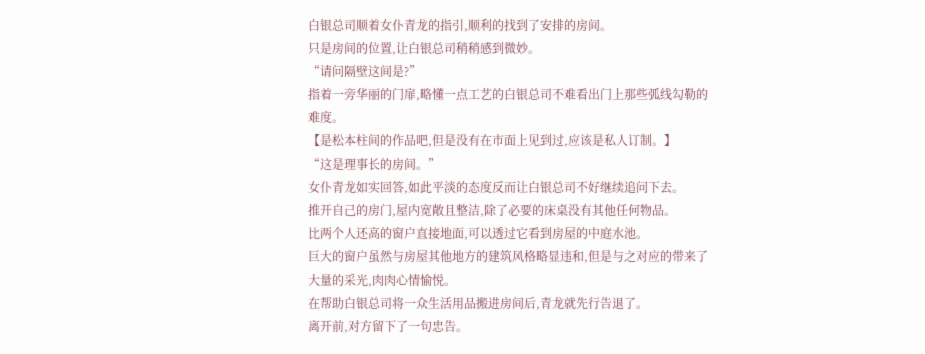白银总司顺着女仆青龙的指引,顺利的找到了安排的房间。
只是房间的位置,让白银总司稍稍感到微妙。
“请问隔壁这间是?”
指着一旁华丽的门扉,略懂一点工艺的白银总司不难看出门上那些弧线勾勒的难度。
【是松本柱间的作品吧,但是没有在市面上见到过,应该是私人订制。】
“这是理事长的房间。”
女仆青龙如实回答,如此平淡的态度反而让白银总司不好继续追问下去。
推开自己的房门,屋内宽敞且整洁,除了必要的床桌没有其他任何物品。
比两个人还高的窗户直接地面,可以透过它看到房屋的中庭水池。
巨大的窗户虽然与房屋其他地方的建筑风格略显违和,但是与之对应的带来了大量的采光,肉肉心情愉悦。
在帮助白银总司将一众生活用品搬进房间后,青龙就先行告退了。
离开前,对方留下了一句忠告。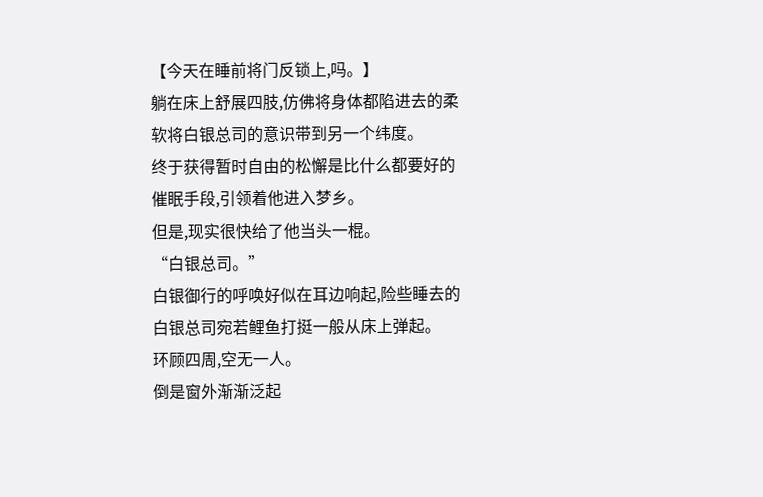【今天在睡前将门反锁上,吗。】
躺在床上舒展四肢,仿佛将身体都陷进去的柔软将白银总司的意识带到另一个纬度。
终于获得暂时自由的松懈是比什么都要好的催眠手段,引领着他进入梦乡。
但是,现实很快给了他当头一棍。
“白银总司。”
白银御行的呼唤好似在耳边响起,险些睡去的白银总司宛若鲤鱼打挺一般从床上弹起。
环顾四周,空无一人。
倒是窗外渐渐泛起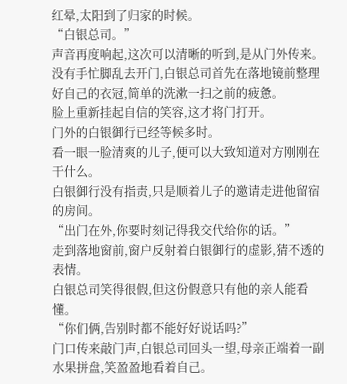红晕,太阳到了归家的时候。
“白银总司。”
声音再度响起,这次可以清晰的听到,是从门外传来。
没有手忙脚乱去开门,白银总司首先在落地镜前整理好自己的衣冠,简单的洗漱一扫之前的疲惫。
脸上重新挂起自信的笑容,这才将门打开。
门外的白银御行已经等候多时。
看一眼一脸清爽的儿子,便可以大致知道对方刚刚在干什么。
白银御行没有指责,只是顺着儿子的邀请走进他留宿的房间。
“出门在外,你要时刻记得我交代给你的话。”
走到落地窗前,窗户反射着白银御行的虚影,猜不透的表情。
白银总司笑得很假,但这份假意只有他的亲人能看懂。
“你们俩,告别时都不能好好说话吗?”
门口传来敲门声,白银总司回头一望,母亲正端着一副水果拼盘,笑盈盈地看着自己。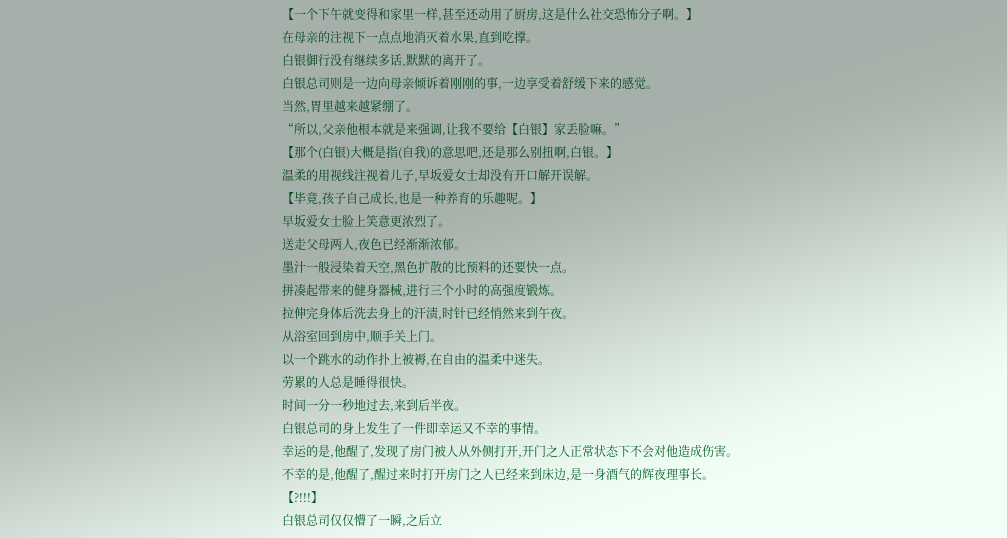【一个下午就变得和家里一样,甚至还动用了厨房,这是什么社交恐怖分子啊。】
在母亲的注视下一点点地消灭着水果,直到吃撑。
白银御行没有继续多话,默默的离开了。
白银总司则是一边向母亲倾诉着刚刚的事,一边享受着舒缓下来的感觉。
当然,胃里越来越紧绷了。
“所以,父亲他根本就是来强调,让我不要给【白银】家丢脸嘛。”
【那个(白银)大概是指(自我)的意思吧,还是那么别扭啊,白银。】
温柔的用视线注视着儿子,早坂爱女士却没有开口解开误解。
【毕竟,孩子自己成长,也是一种养育的乐趣呢。】
早坂爱女士脸上笑意更浓烈了。
送走父母两人,夜色已经渐渐浓郁。
墨汁一般浸染着天空,黑色扩散的比预料的还要快一点。
拼凑起带来的健身器械,进行三个小时的高强度锻炼。
拉伸完身体后洗去身上的汗渍,时针已经悄然来到午夜。
从浴室回到房中,顺手关上门。
以一个跳水的动作扑上被褥,在自由的温柔中迷失。
劳累的人总是睡得很快。
时间一分一秒地过去,来到后半夜。
白银总司的身上发生了一件即幸运又不幸的事情。
幸运的是,他醒了,发现了房门被人从外侧打开,开门之人正常状态下不会对他造成伤害。
不幸的是,他醒了,醒过来时打开房门之人已经来到床边,是一身酒气的辉夜理事长。
【?!!!】
白银总司仅仅懵了一瞬,之后立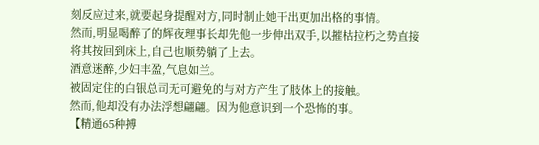刻反应过来,就要起身提醒对方,同时制止她干出更加出格的事情。
然而,明显喝醉了的辉夜理事长却先他一步伸出双手,以摧枯拉朽之势直接将其按回到床上,自己也顺势躺了上去。
酒意迷醉,少妇丰盈,气息如兰。
被固定住的白银总司无可避免的与对方产生了肢体上的接触。
然而,他却没有办法浮想翩翩。因为他意识到一个恐怖的事。
【精通65种搏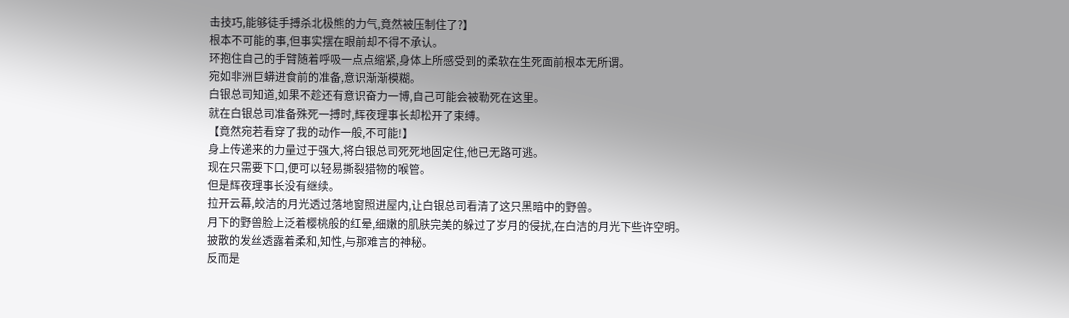击技巧,能够徒手搏杀北极熊的力气,竟然被压制住了?】
根本不可能的事,但事实摆在眼前却不得不承认。
环抱住自己的手臂随着呼吸一点点缩紧,身体上所感受到的柔软在生死面前根本无所谓。
宛如非洲巨蟒进食前的准备,意识渐渐模糊。
白银总司知道,如果不趁还有意识奋力一博,自己可能会被勒死在这里。
就在白银总司准备殊死一搏时,辉夜理事长却松开了束缚。
【竟然宛若看穿了我的动作一般,不可能!】
身上传递来的力量过于强大,将白银总司死死地固定住,他已无路可逃。
现在只需要下口,便可以轻易撕裂猎物的喉管。
但是辉夜理事长没有继续。
拉开云幕,皎洁的月光透过落地窗照进屋内,让白银总司看清了这只黑暗中的野兽。
月下的野兽脸上泛着樱桃般的红晕,细嫩的肌肤完美的躲过了岁月的侵扰,在白洁的月光下些许空明。
披散的发丝透露着柔和,知性,与那难言的神秘。
反而是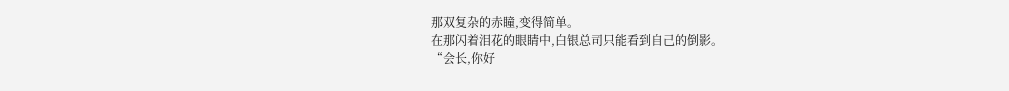那双复杂的赤瞳,变得简单。
在那闪着泪花的眼睛中,白银总司只能看到自己的倒影。
“会长,你好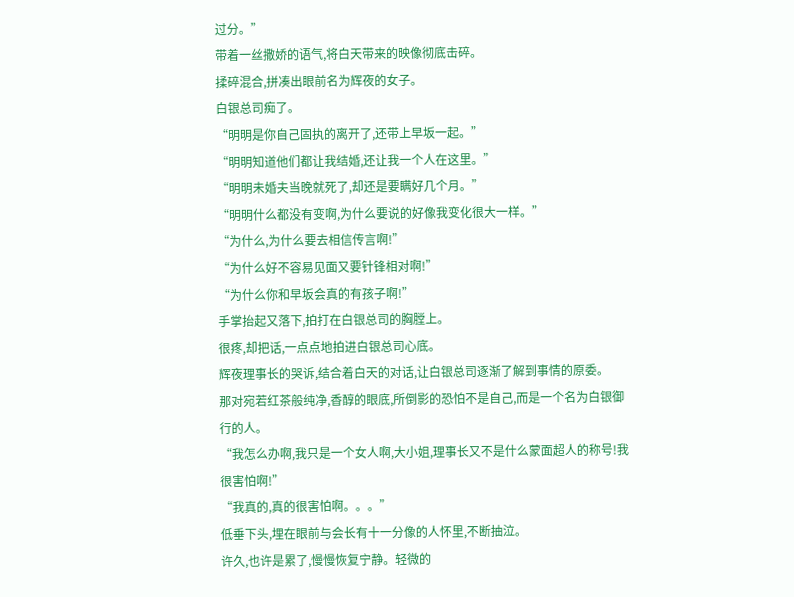过分。”
带着一丝撒娇的语气,将白天带来的映像彻底击碎。
揉碎混合,拼凑出眼前名为辉夜的女子。
白银总司痴了。
“明明是你自己固执的离开了,还带上早坂一起。”
“明明知道他们都让我结婚,还让我一个人在这里。”
“明明未婚夫当晚就死了,却还是要瞒好几个月。”
“明明什么都没有变啊,为什么要说的好像我变化很大一样。”
“为什么,为什么要去相信传言啊!”
“为什么好不容易见面又要针锋相对啊!”
“为什么你和早坂会真的有孩子啊!”
手掌抬起又落下,拍打在白银总司的胸膛上。
很疼,却把话,一点点地拍进白银总司心底。
辉夜理事长的哭诉,结合着白天的对话,让白银总司逐渐了解到事情的原委。
那对宛若红茶般纯净,香醇的眼底,所倒影的恐怕不是自己,而是一个名为白银御行的人。
“我怎么办啊,我只是一个女人啊,大小姐,理事长又不是什么蒙面超人的称号!我很害怕啊!”
“我真的,真的很害怕啊。。。”
低垂下头,埋在眼前与会长有十一分像的人怀里,不断抽泣。
许久,也许是累了,慢慢恢复宁静。轻微的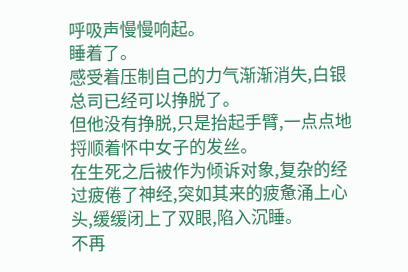呼吸声慢慢响起。
睡着了。
感受着压制自己的力气渐渐消失,白银总司已经可以挣脱了。
但他没有挣脱,只是抬起手臂,一点点地捋顺着怀中女子的发丝。
在生死之后被作为倾诉对象,复杂的经过疲倦了神经,突如其来的疲惫涌上心头,缓缓闭上了双眼,陷入沉睡。
不再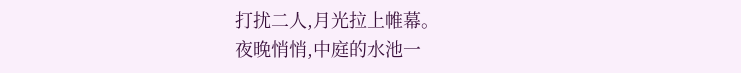打扰二人,月光拉上帷幕。
夜晚悄悄,中庭的水池一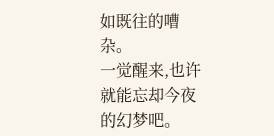如既往的嘈杂。
一觉醒来,也许就能忘却今夜的幻梦吧。